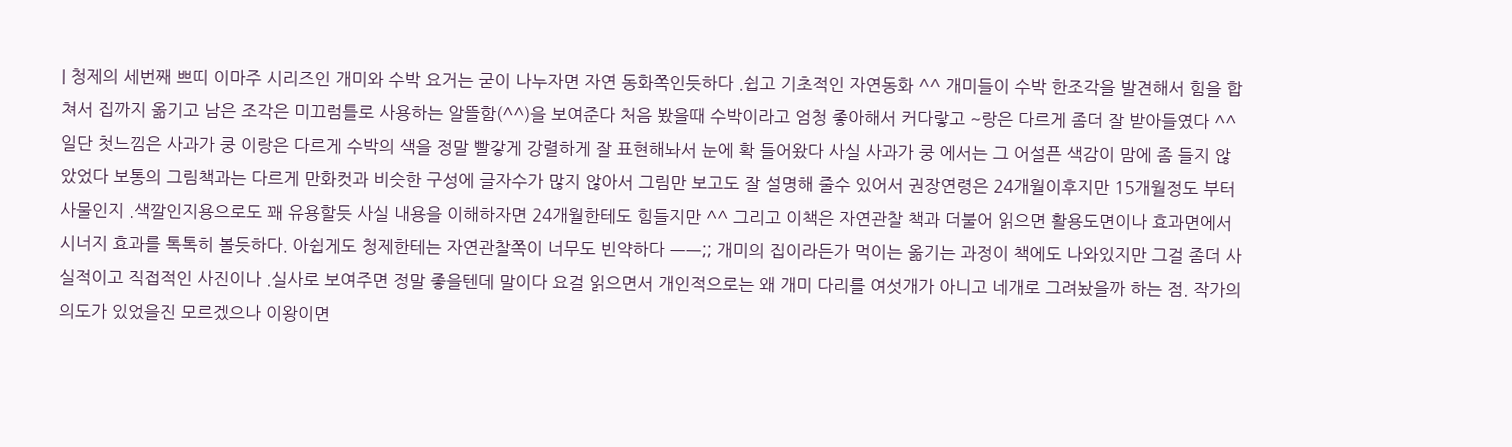| 청제의 세번째 쁘띠 이마주 시리즈인 개미와 수박 요거는 굳이 나누자면 자연 동화쪽인듯하다 .쉽고 기초적인 자연동화 ^^ 개미들이 수박 한조각을 발견해서 힘을 합쳐서 집까지 옮기고 남은 조각은 미끄럼틀로 사용하는 알뜰함(^^)을 보여준다 처음 봤을때 수박이라고 엄청 좋아해서 커다랗고 ~랑은 다르게 좀더 잘 받아들였다 ^^ 일단 첫느낌은 사과가 쿵 이랑은 다르게 수박의 색을 정말 빨갛게 강렬하게 잘 표현해놔서 눈에 확 들어왔다 사실 사과가 쿵 에서는 그 어설픈 색감이 맘에 좀 들지 않았었다 보통의 그림책과는 다르게 만화컷과 비슷한 구성에 글자수가 많지 않아서 그림만 보고도 잘 설명해 줄수 있어서 권장연령은 24개월이후지만 15개월정도 부터 사물인지 .색깔인지용으로도 꽤 유용할듯 사실 내용을 이해하자면 24개월한테도 힘들지만 ^^ 그리고 이책은 자연관찰 책과 더불어 읽으면 활용도면이나 효과면에서 시너지 효과를 톡톡히 볼듯하다. 아쉽게도 청제한테는 자연관찰쪽이 너무도 빈약하다 ㅡㅡ;; 개미의 집이라든가 먹이는 옮기는 과정이 책에도 나와있지만 그걸 좀더 사실적이고 직접적인 사진이나 .실사로 보여주면 정말 좋을텐데 말이다 요걸 읽으면서 개인적으로는 왜 개미 다리를 여섯개가 아니고 네개로 그려놨을까 하는 점. 작가의 의도가 있었을진 모르겠으나 이왕이면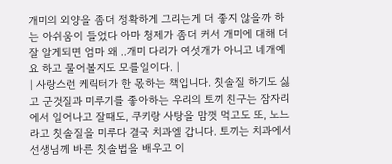개미의 외양을 좀더 정확하게 그리는게 더 좋지 않을까 하는 아쉬움이 들었다 아마 청제가 좀더 커서 개미에 대해 더 잘 알게되면 엄마 왜 ..개미 다리가 여섯개가 아니고 네개예요 하고 물어볼지도 모를일이다. |
| 사랑스런 케릭터가 한 몫하는 책입니다. 칫솔질 하기도 싫고 군것질과 미루기를 좋아하는 우리의 토끼 친구는 잠자리에서 일어나고 잘때도, 쿠키랑 사탕을 맘껏 먹고도 또, 노느라고 칫솔질을 미루다 결국 치과엘 갑니다. 토끼는 치과에서 선생님께 바른 칫솔법을 배우고 이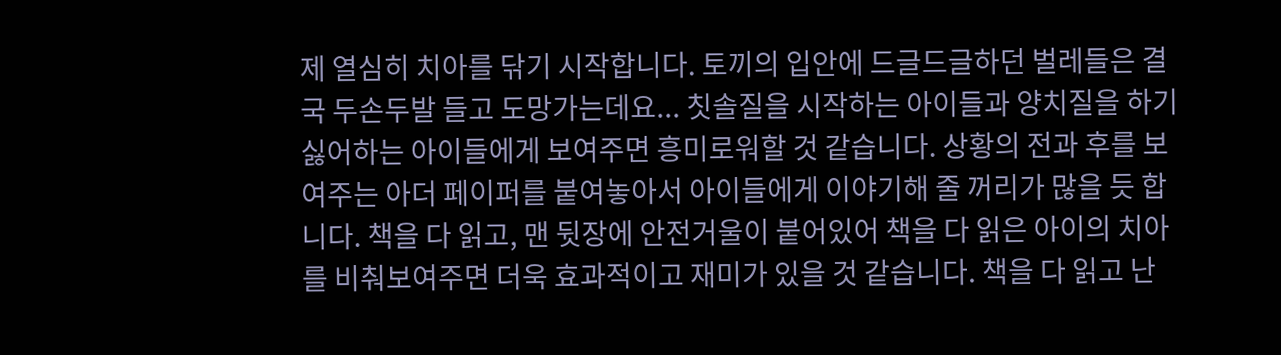제 열심히 치아를 닦기 시작합니다. 토끼의 입안에 드글드글하던 벌레들은 결국 두손두발 들고 도망가는데요... 칫솔질을 시작하는 아이들과 양치질을 하기 싫어하는 아이들에게 보여주면 흥미로워할 것 같습니다. 상황의 전과 후를 보여주는 아더 페이퍼를 붙여놓아서 아이들에게 이야기해 줄 꺼리가 많을 듯 합니다. 책을 다 읽고, 맨 뒷장에 안전거울이 붙어있어 책을 다 읽은 아이의 치아를 비춰보여주면 더욱 효과적이고 재미가 있을 것 같습니다. 책을 다 읽고 난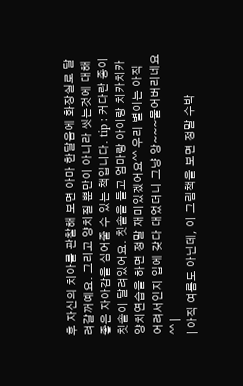후 자신의 치아를 관찰해 보면 아마 한달음에 화장실로 달려갈꺼예요. 그리고 양치질 뿐만이 아니라 씻는것에 대해 좋은 자아감을 심어줄 수 있는 책입니다. tip : 커다란 종이 칫솔이 달려있어요. 칫솔을 들고 엄마랑 아이랑 치카치카 양치연습을 하면 정말 재미있겠어요^^ 우리 별이는 아직 어려서인지 입에 갖다 대었더니 그냥 앙~~~물어버리네요^^ |
| 아직 여름도 아닌데, 이 그림책을 보면 정말 수박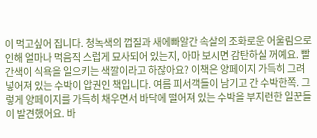이 먹고싶어 집니다. 청녹색의 껍질과 새에빠알간 속살의 조화로운 어울림으로 인해 얼마나 먹음직 스럽게 묘사되어 있는지, 아마 보시면 감탄하실 꺼예요. 빨간색이 식욕을 일으키는 색깔이라고 하잖아요? 이책은 양페이지 가득히 그려넣어져 있는 수박이 압권인 책입니다. 여름 피서객들이 남기고 간 수박한쪽. 그렇게 양페이지를 가득히 채우면서 바닥에 떨어져 있는 수박을 부지런한 일꾼들이 발견했어요. 바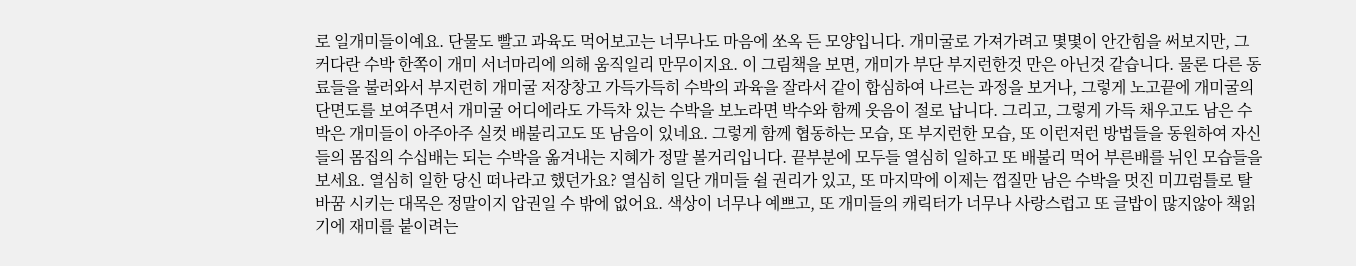로 일개미들이예요. 단물도 빨고 과육도 먹어보고는 너무나도 마음에 쏘옥 든 모양입니다. 개미굴로 가져가려고 몇몇이 안간힘을 써보지만, 그 커다란 수박 한쪽이 개미 서너마리에 의해 움직일리 만무이지요. 이 그림책을 보면, 개미가 부단 부지런한것 만은 아닌것 같습니다. 물론 다른 동료들을 불러와서 부지런히 개미굴 저장창고 가득가득히 수박의 과육을 잘라서 같이 합심하여 나르는 과정을 보거나, 그렇게 노고끝에 개미굴의 단면도를 보여주면서 개미굴 어디에라도 가득차 있는 수박을 보노라면 박수와 함께 웃음이 절로 납니다. 그리고, 그렇게 가득 채우고도 남은 수박은 개미들이 아주아주 실컷 배불리고도 또 남음이 있네요. 그렇게 함께 협동하는 모습, 또 부지런한 모습, 또 이런저런 방법들을 동원하여 자신들의 몸집의 수십배는 되는 수박을 옮겨내는 지혜가 정말 볼거리입니다. 끝부분에 모두들 열심히 일하고 또 배불리 먹어 부른배를 뉘인 모습들을 보세요. 열심히 일한 당신 떠나라고 했던가요? 열심히 일단 개미들 쉴 권리가 있고, 또 마지막에 이제는 껍질만 남은 수박을 멋진 미끄럼틀로 탈바꿈 시키는 대목은 정말이지 압권일 수 밖에 없어요. 색상이 너무나 예쁘고, 또 개미들의 캐릭터가 너무나 사랑스럽고 또 글밥이 많지않아 책읽기에 재미를 붙이려는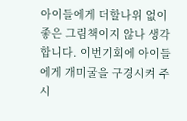아이들에게 더할나위 없이 좋은 그림책이지 않나 생각합니다. 이번기회에 아이들에게 개미굴을 구경시켜 주시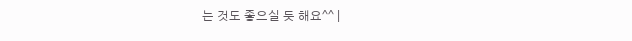는 것도 좋으실 듯 해요^^ |